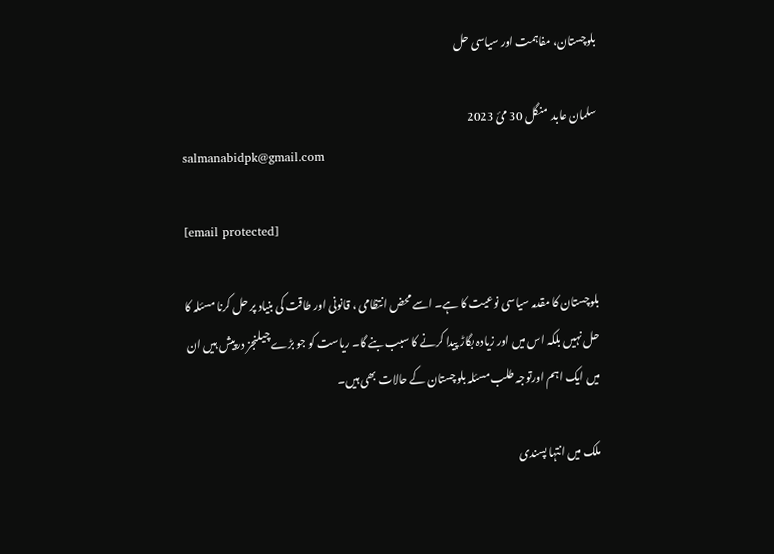بلوچستان، مفاہمت اور سیاسی حل

سلمان عابد  منگل 30 مئ 2023
salmanabidpk@gmail.com

[email protected]

بلوچستان کا مقدمہ سیاسی نوعیت کا ہے۔ اسے محض انتظامی ، قانونی اور طاقت کی بنیاد پر حل کرنا مسئلہ کا حل نہیں بلکہ اس میں اور زیادہ بگاڑ پیدا کرنے کا سبب بنے گا۔ ریاست کو جو بڑے چیلنجز درپیش ہیں ان میں ایک اہم اورتوجہ طلب مسئلہ بلوچستان کے حالات بھی ہیں۔

ملک میں انتہا پسندی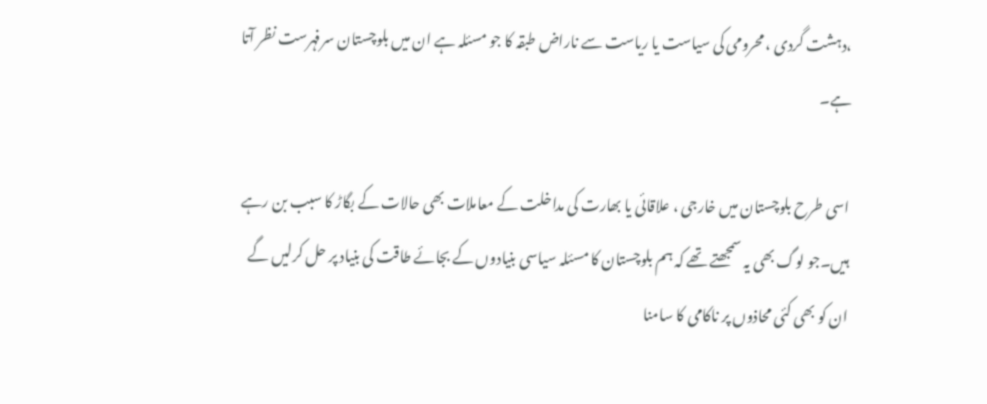،دہشت گردی ، محرومی کی سیاست یا ریاست سے ناراض طبقہ کا جو مسئلہ ہے ان میں بلوچستان سرفہرست نظر آتا ہے۔

اسی طرح بلوچستان میں خارجی ، علاقائی یا بھارت کی مداخلت کے معاملات بھی حالات کے بگاڑ کا سبب بن رہے ہیں۔جو لوگ بھی یہ سمجھتے تھے کہ ہم بلوچستان کا مسئلہ سیاسی بنیادوں کے بجائے طاقت کی بنیاد پر حل کرلیں گے ان کو بھی کئی محاذوں پر ناکامی کا سامنا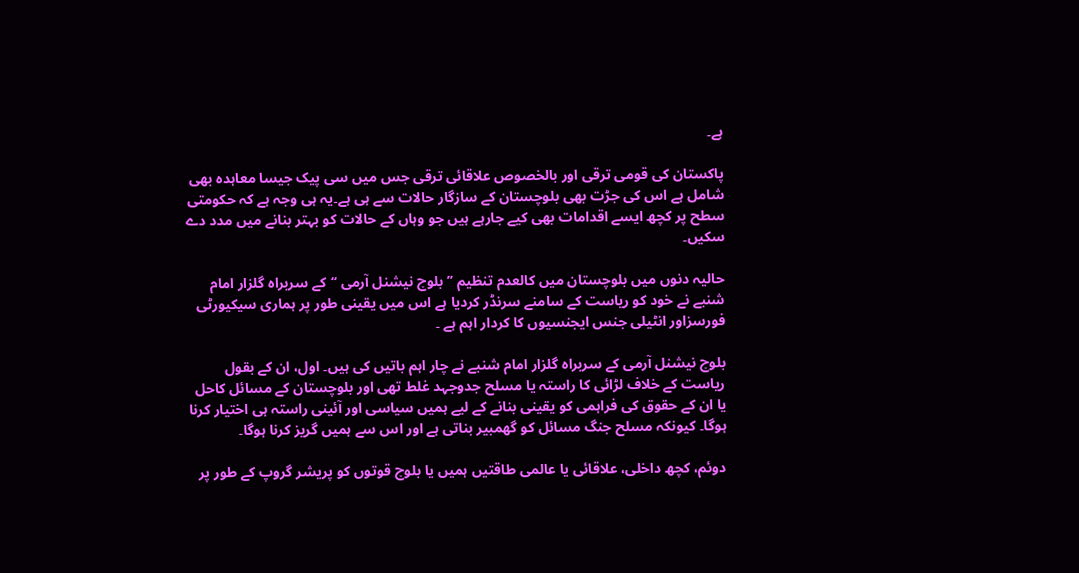ہے۔

پاکستان کی قومی ترقی اور بالخصوص علاقائی ترقی جس میں سی پیک جیسا معاہدہ بھی شامل ہے اس کی جڑت بھی بلوچستان کے سازگار حالات سے ہی ہے۔یہ ہی وجہ ہے کہ حکومتی سطح پر کچھ ایسے اقدامات بھی کیے جارہے ہیں جو وہاں کے حالات کو بہتر بنانے میں مدد دے سکیں۔

حالیہ دنوں میں بلوچستان میں کالعدم تنظیم ’’بلوچ نیشنل آرمی ‘‘کے سربراہ گلزار امام شنبے نے خود کو ریاست کے سامنے سرنڈر کردیا ہے اس میں یقینی طور پر ہماری سیکیورٹی فورسزاور انٹیلی جنس ایجنسیوں کا کردار اہم ہے ۔

بلوچ نیشنل آرمی کے سربراہ گلزار امام شنبے نے چار اہم باتیں کی ہیں۔ اول، ان کے بقول ریاست کے خلاف لڑائی کا راستہ یا مسلح جدوجہد غلط تھی اور بلوچستان کے مسائل کاحل یا ان کے حقوق کی فراہمی کو یقینی بنانے کے لیے ہمیں سیاسی اور آئینی راستہ ہی اختیار کرنا ہوگا۔ کیونکہ مسلح جنگ مسائل کو گھمبیر بناتی ہے اور اس سے ہمیں گریز کرنا ہوگا۔

دوئم، کچھ داخلی، علاقائی یا عالمی طاقتیں ہمیں یا بلوچ قوتوں کو پریشر گروپ کے طور پر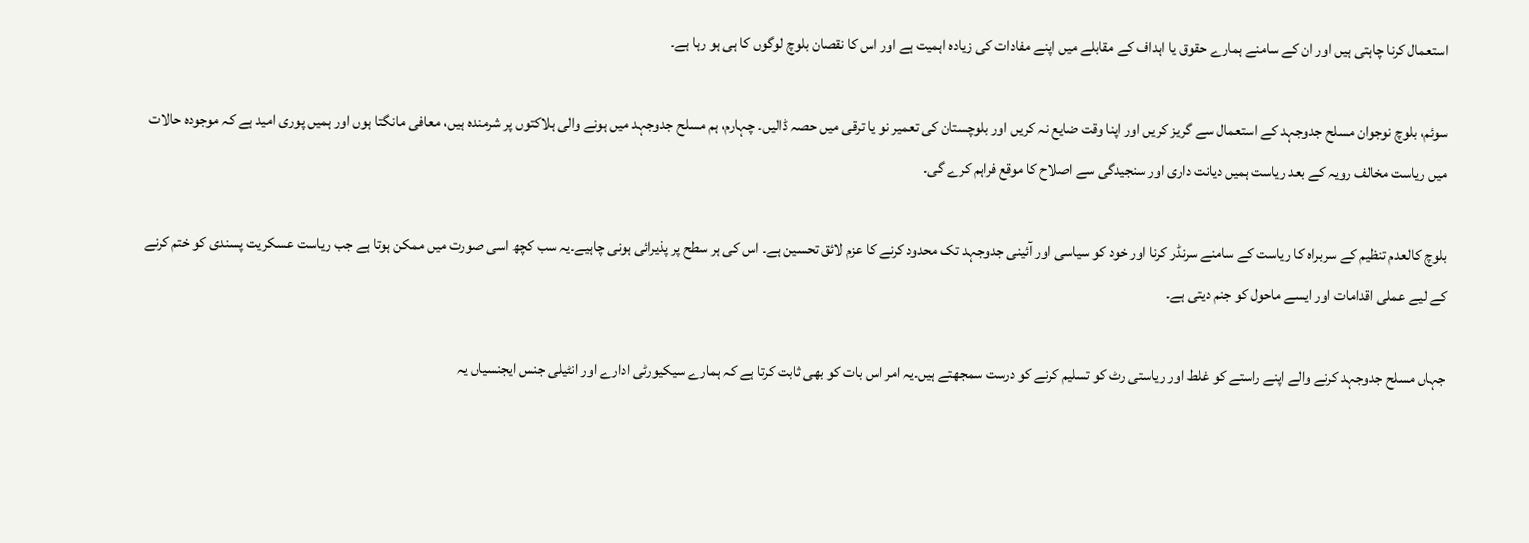استعمال کرنا چاہتی ہیں اور ان کے سامنے ہمارے حقوق یا اہداف کے مقابلے میں اپنے مفادات کی زیادہ اہمیت ہے اور اس کا نقصان بلوچ لوگوں کا ہی ہو رہا ہے۔

سوئم، بلوچ نوجوان مسلح جدوجہد کے استعمال سے گریز کریں اور اپنا وقت ضایع نہ کریں اور بلوچستان کی تعمیر نو یا ترقی میں حصہ ڈالیں۔ چہارم، ہم مسلح جدوجہد میں ہونے والی ہلاکتوں پر شرمندہ ہیں، معافی مانگتا ہوں اور ہمیں پوری امید ہے کہ موجودہ حالات میں ریاست مخالف رویہ کے بعد ریاست ہمیں دیانت داری اور سنجیدگی سے اصلاح کا موقع فراہم کرے گی۔

بلوچ کالعدم تنظیم کے سربراہ کا ریاست کے سامنے سرنڈر کرنا اور خود کو سیاسی اور آئینی جدوجہد تک محدود کرنے کا عزم لائق تحسین ہے۔ اس کی ہر سطح پر پذیرائی ہونی چاہیے۔یہ سب کچھ اسی صورت میں ممکن ہوتا ہے جب ریاست عسکریت پسندی کو ختم کرنے کے لیے عملی اقدامات اور ایسے ماحول کو جنم دیتی ہے۔

جہاں مسلح جدوجہد کرنے والے اپنے راستے کو غلط اور ریاستی رٹ کو تسلیم کرنے کو درست سمجھتے ہیں۔یہ امر اس بات کو بھی ثابت کرتا ہے کہ ہمارے سیکیورٹی ادارے اور انٹیلی جنس ایجنسیاں یہ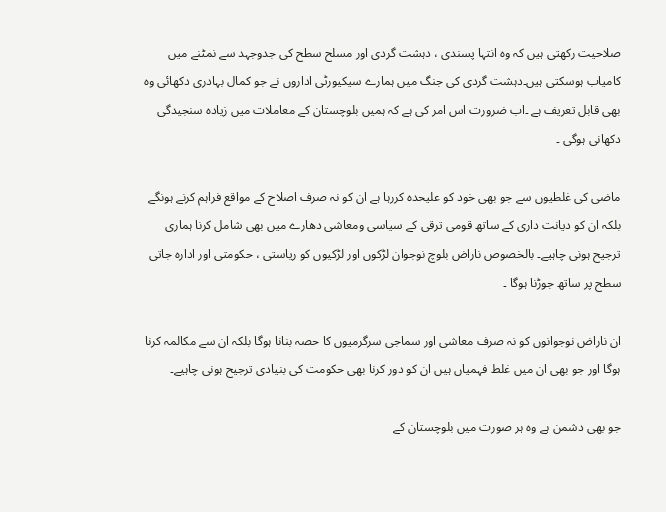صلاحیت رکھتی ہیں کہ وہ انتہا پسندی ، دہشت گردی اور مسلح سطح کی جدوجہد سے نمٹنے میں کامیاب ہوسکتی ہیں۔دہشت گردی کی جنگ میں ہمارے سیکیورٹی اداروں نے جو کمال بہادری دکھائی وہ بھی قابل تعریف ہے ۔اب ضرورت اس امر کی ہے کہ ہمیں بلوچستان کے معاملات میں زیادہ سنجیدگی دکھانی ہوگی ۔

ماضی کی غلطیوں سے جو بھی خود کو علیحدہ کررہا ہے ان کو نہ صرف اصلاح کے مواقع فراہم کرنے ہونگے بلکہ ان کو دیانت داری کے ساتھ قومی ترقی کے سیاسی ومعاشی دھارے میں بھی شامل کرنا ہماری ترجیح ہونی چاہیے۔ بالخصوص ناراض بلوچ نوجوان لڑکوں اور لڑکیوں کو ریاستی ، حکومتی اور ادارہ جاتی سطح پر ساتھ جوڑنا ہوگا ۔

ان ناراض نوجوانوں کو نہ صرف معاشی اور سماجی سرگرمیوں کا حصہ بنانا ہوگا بلکہ ان سے مکالمہ کرنا ہوگا اور جو بھی ان میں غلط فہمیاں ہیں ان کو دور کرنا بھی حکومت کی بنیادی ترجیح ہونی چاہیے۔

جو بھی دشمن ہے وہ ہر صورت میں بلوچستان کے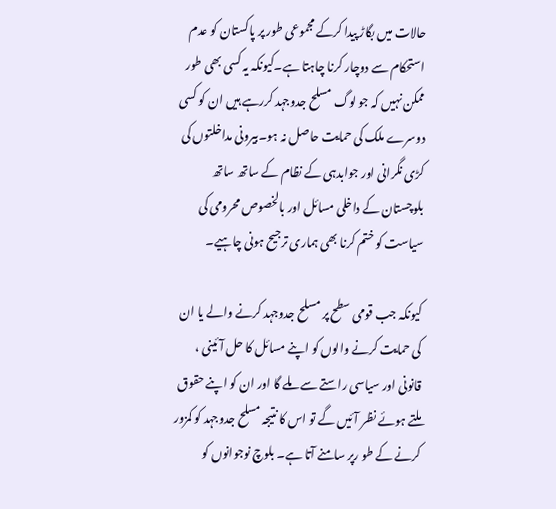حالات میں بگاڑ پیدا کرکے مجموعی طور پر پاکستان کو عدم استحکام سے دوچار کرنا چاہتا ہے۔کیونکہ یہ کسی بھی طور ممکن نہیں کہ جو لوگ مسلح جدوجہد کررہے ہیں ان کو کسی دوسرے ملک کی حمایت حاصل نہ ہو۔بیرونی مداخلتوں کی کڑی نگرانی اور جوابدہی کے نظام کے ساتھ ساتھ بلوچستان کے داخلی مسائل اور بالخصوص محرومی کی سیاست کو ختم کرنا بھی ہماری ترجیح ہونی چاہیے۔

کیونکہ جب قومی سطح پر مسلح جدوجہد کرنے والے یا ان کی حمایت کرنے والوں کو اپنے مسائل کا حل آئینی ، قانونی اور سیاسی راستے سے ملے گا اور ان کو اپنے حقوق ملتے ہوئے نظر آئیں گے تو اس کا نتیجہ مسلح جدوجہد کو کمزور کرنے کے طو رپر سامنے آتا ہے۔ بلوچ نوجوانوں کو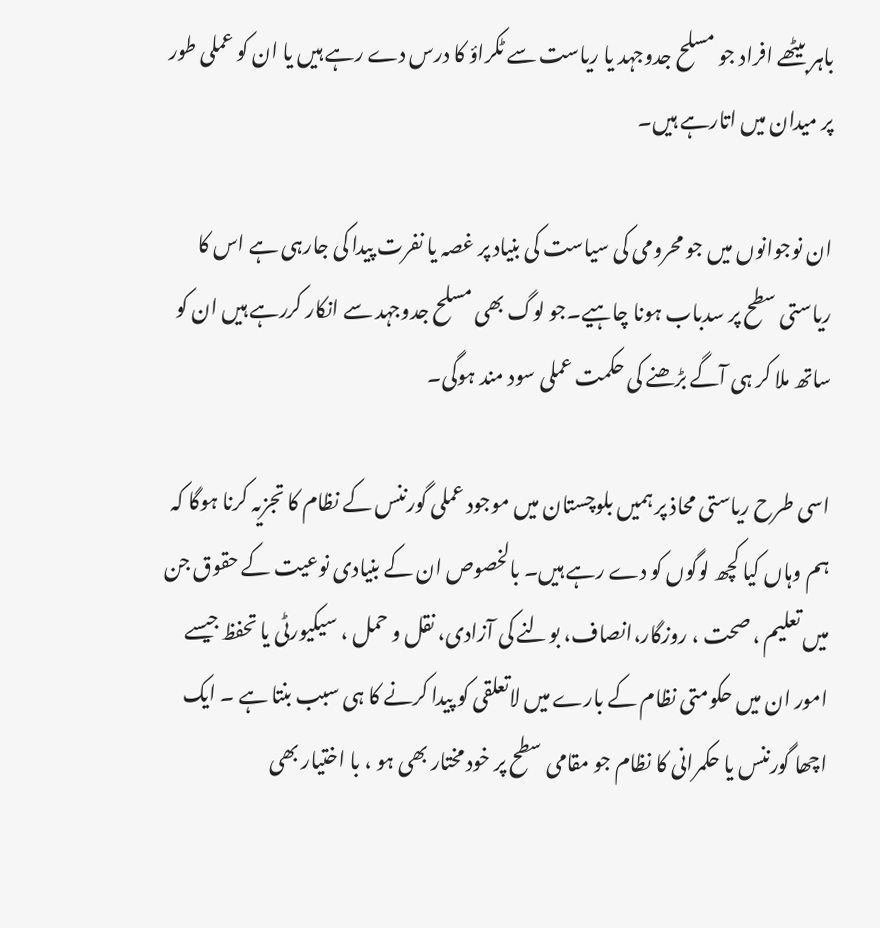باہر بیٹھے افراد جو مسلح جدوجہد یا ریاست سے ٹکراؤ کا درس دے رہے ہیں یا ان کو عملی طور پر میدان میں اتارہے ہیں۔

ان نوجوانوں میں جو محرومی کی سیاست کی بنیاد پر غصہ یا نفرت پیدا کی جارہی ہے اس کا ریاستی سطح پر سدباب ہونا چاہیے۔جو لوگ بھی مسلح جدوجہد سے انکار کررہے ہیں ان کو ساتھ ملا کر ہی آگے بڑھنے کی حکمت عملی سود مند ہوگی۔

اسی طرح ریاستی محاذ پر ہمیں بلوچستان میں موجود عملی گورننس کے نظام کا تجزیہ کرنا ہوگا کہ ہم وہاں کیا کچھ لوگوں کو دے رہے ہیں۔ بالخصوص ان کے بنیادی نوعیت کے حقوق جن میں تعلیم ، صحت ، روزگار،انصاف، بولنے کی آزادی، نقل و حمل ، سیکیورٹی یا تحفظ جیسے امور ان میں حکومتی نظام کے بارے میں لاتعلقی کو پیدا کرنے کا ہی سبب بنتا ہے ۔ ایک اچھا گورننس یا حکمرانی کا نظام جو مقامی سطح پر خود مختار بھی ہو ، با اختیار بھی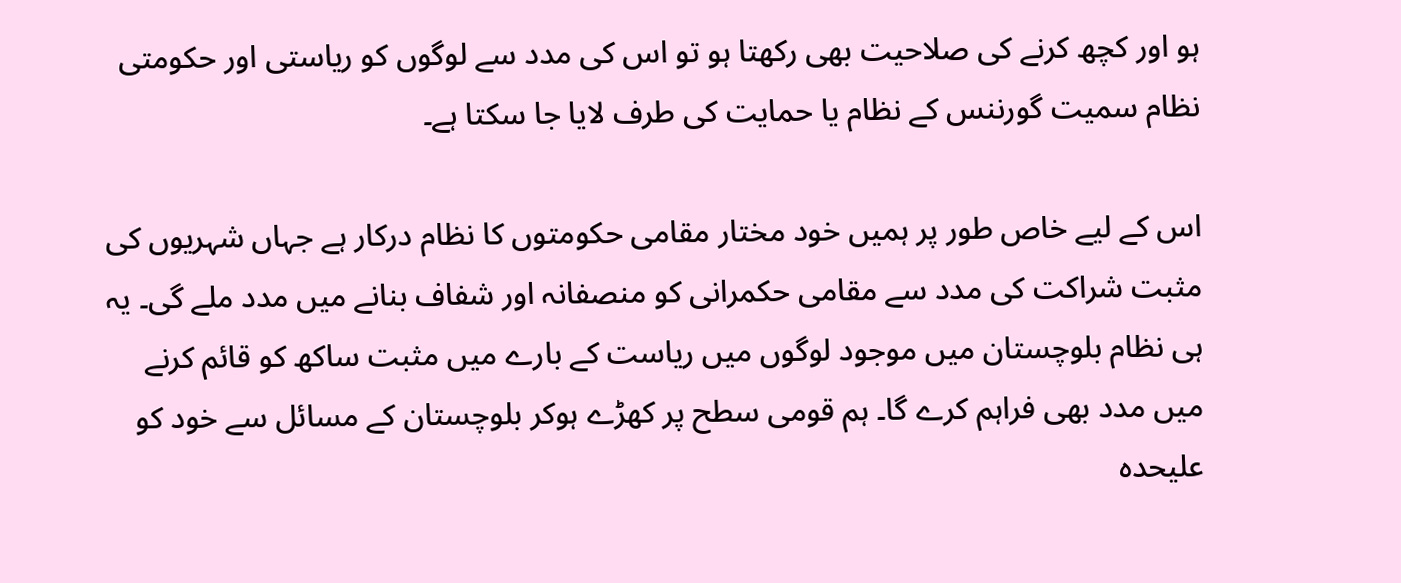ہو اور کچھ کرنے کی صلاحیت بھی رکھتا ہو تو اس کی مدد سے لوگوں کو ریاستی اور حکومتی نظام سمیت گورننس کے نظام یا حمایت کی طرف لایا جا سکتا ہے۔

اس کے لیے خاص طور پر ہمیں خود مختار مقامی حکومتوں کا نظام درکار ہے جہاں شہریوں کی مثبت شراکت کی مدد سے مقامی حکمرانی کو منصفانہ اور شفاف بنانے میں مدد ملے گی۔ یہ ہی نظام بلوچستان میں موجود لوگوں میں ریاست کے بارے میں مثبت ساکھ کو قائم کرنے میں مدد بھی فراہم کرے گا۔ ہم قومی سطح پر کھڑے ہوکر بلوچستان کے مسائل سے خود کو علیحدہ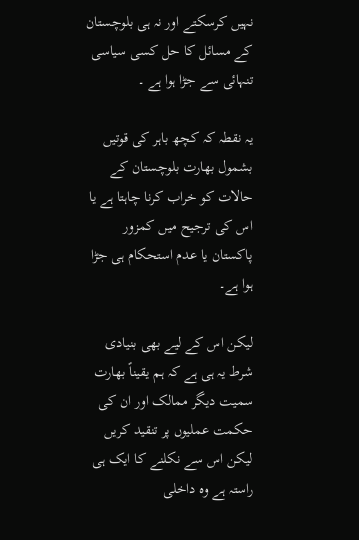نہیں کرسکتے اور نہ ہی بلوچستان کے مسائل کا حل کسی سیاسی تنہائی سے جڑا ہوا ہے ۔

یہ نقطہ کہ کچھ باہر کی قوتیں بشمول بھارت بلوچستان کے حالات کو خراب کرنا چاہتا ہے یا اس کی ترجیح میں کمزور پاکستان یا عدم استحکام ہی جڑا ہوا ہے۔

لیکن اس کے لیے بھی بنیادی شرط یہ ہی ہے کہ ہم یقیناً بھارت سمیت دیگر ممالک اور ان کی حکمت عملیوں پر تنقید کریں لیکن اس سے نکلنے کا ایک ہی راستہ ہے وہ داخلی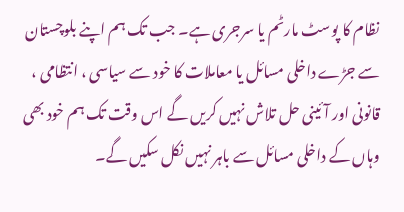نظام کا پوسٹ مارٹم یا سرجری ہے۔ جب تک ہم اپنے بلوچستان سے جڑے داخلی مسائل یا معاملات کا خود سے سیاسی ، انتظامی ، قانونی اور آئینی حل تلاش نہیں کریں گے اس وقت تک ہم خود بھی وہاں کے داخلی مسائل سے باہر نہیں نکل سکیں گے۔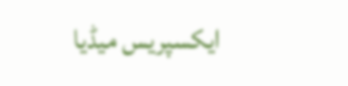ایکسپریس میڈیا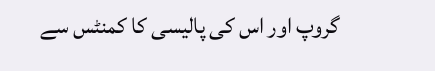گروپ اور اس کی پالیسی کا کمنٹس سے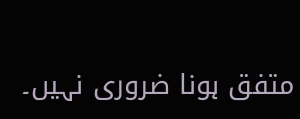متفق ہونا ضروری نہیں۔